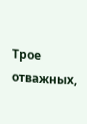Трое отважных,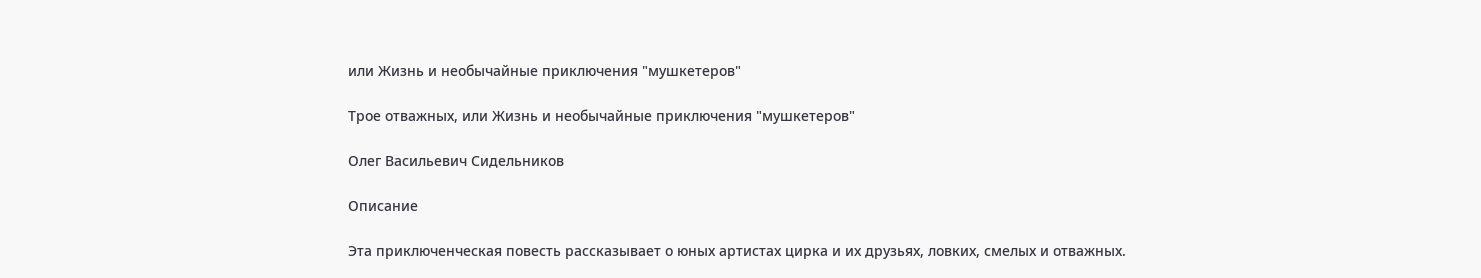или Жизнь и необычайные приключения "мушкетеров"

Трое отважных, или Жизнь и необычайные приключения "мушкетеров"

Олег Васильевич Сидельников

Описание

Эта приключенческая повесть рассказывает о юных артистах цирка и их друзьях, ловких, смелых и отважных.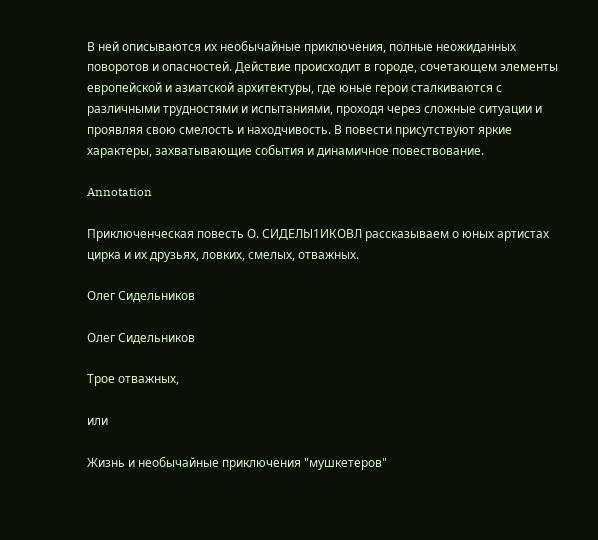В ней описываются их необычайные приключения, полные неожиданных поворотов и опасностей. Действие происходит в городе, сочетающем элементы европейской и азиатской архитектуры, где юные герои сталкиваются с различными трудностями и испытаниями, проходя через сложные ситуации и проявляя свою смелость и находчивость. В повести присутствуют яркие характеры, захватывающие события и динамичное повествование.

Annotation

Приключенческая повесть О. СИДЕЛЫ1ИКОВЛ рассказываем о юных артистах цирка и их друзьях, ловких, смелых, отважных.

Олег Сидельников

Олег Сидельников

Трое отважных,

или

Жизнь и необычайные приключения "мушкетеров"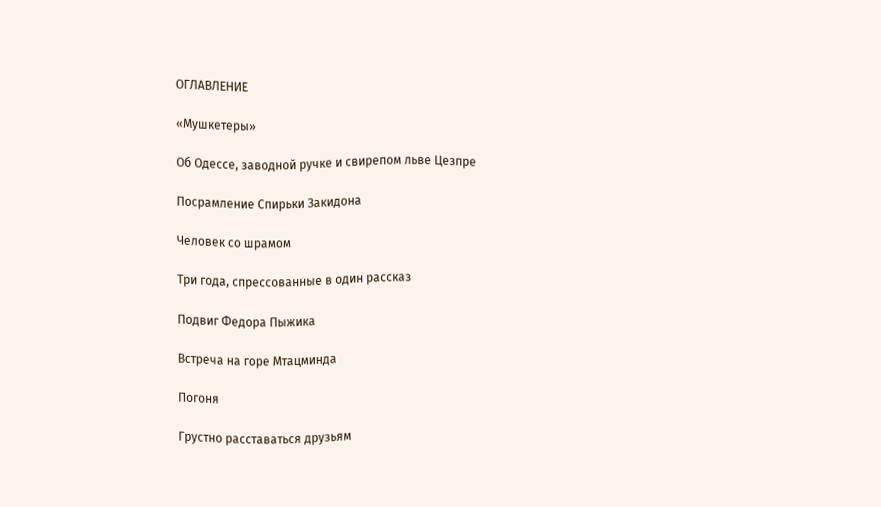ОГЛАВЛЕНИЕ

«Мушкетеры»

Об Одессе, заводной ручке и свирепом льве Цезпре

Посрамление Спирьки Закидона

Человек со шрамом

Три года, спрессованные в один рассказ

Подвиг Федора Пыжика

Встреча на горе Мтацминда

Погоня

Грустно расставаться друзьям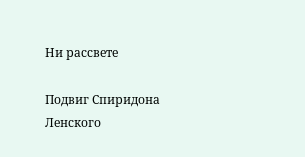Ни рассвете

Подвиг Спиридона Ленского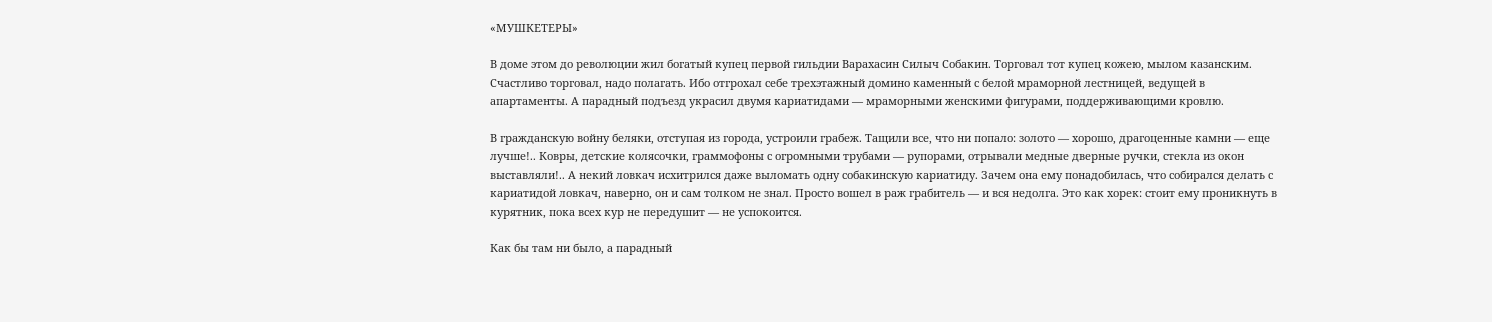«МУШКЕТЕРЫ»

В доме этом до революции жил богатый купец первой гильдии Варахасин Силыч Собакин. Торговал тот купец кожею, мылом казанским. Счастливо торговал, надо полагать. Ибо отгрохал себе трехэтажный домино каменный с белой мраморной лестницей, ведущей в апартаменты. А парадный подъезд украсил двумя кариатидами — мраморными женскими фигурами, поддерживающими кровлю.

В гражданскую войну беляки, отступая из города, устроили грабеж. Тащили все, что ни попало: золото — хорошо, драгоценные камни — еще лучше!.. Ковры, детские колясочки, граммофоны с огромными трубами — рупорами, отрывали медные дверные ручки, стекла из окон выставляли!.. А некий ловкач исхитрился даже выломать одну собакинскую кариатиду. Зачем она ему понадобилась, что собирался делать с кариатидой ловкач, наверно, он и сам толком не знал. Просто вошел в раж грабитель — и вся недолга. Это как хорек: стоит ему проникнуть в курятник, пока всех кур не передушит — не успокоится.

Как бы там ни было, а парадный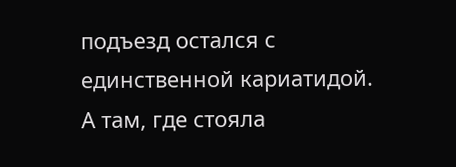подъезд остался с единственной кариатидой. А там, где стояла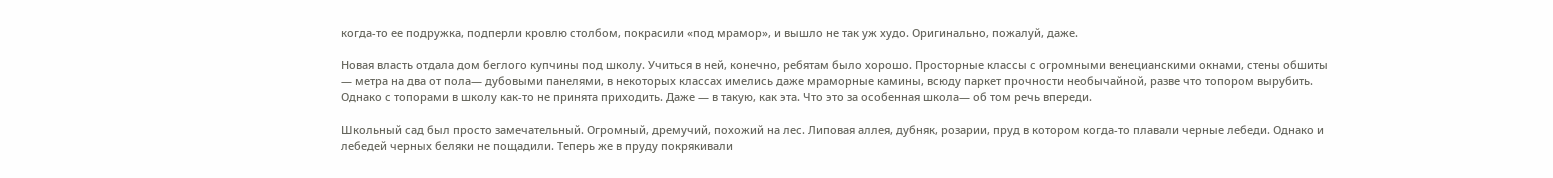когда-то ее подружка, подперли кровлю столбом, покрасили «под мрамор», и вышло не так уж худо. Оригинально, пожалуй, даже.

Новая власть отдала дом беглого купчины под школу. Учиться в ней, конечно, ребятам было хорошо. Просторные классы с огромными венецианскими окнами, стены обшиты — метра на два от пола— дубовыми панелями, в некоторых классах имелись даже мраморные камины, всюду паркет прочности необычайной, разве что топором вырубить. Однако с топорами в школу как-то не принята приходить. Даже — в такую, как эта. Что это за особенная школа— об том речь впереди.

Школьный сад был просто замечательный. Огромный, дремучий, похожий на лес. Липовая аллея, дубняк, розарии, пруд в котором когда-то плавали черные лебеди. Однако и лебедей черных беляки не пощадили. Теперь же в пруду покрякивали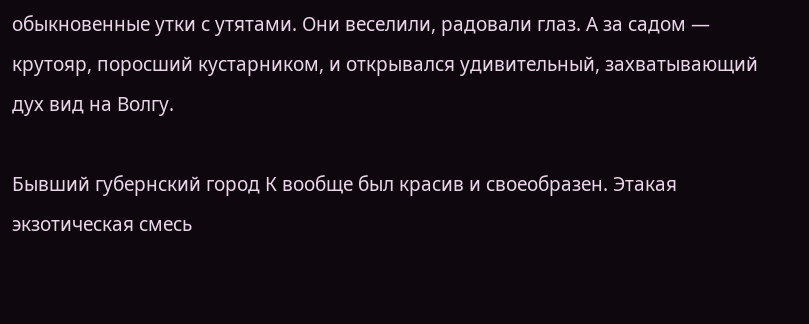обыкновенные утки с утятами. Они веселили, радовали глаз. А за садом — крутояр, поросший кустарником, и открывался удивительный, захватывающий дух вид на Волгу.

Бывший губернский город К вообще был красив и своеобразен. Этакая экзотическая смесь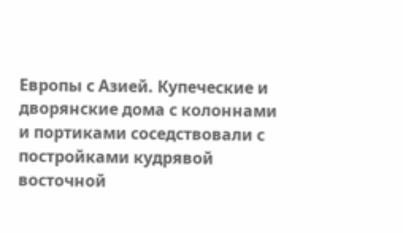Европы с Азией. Купеческие и дворянские дома с колоннами и портиками соседствовали с постройками кудрявой восточной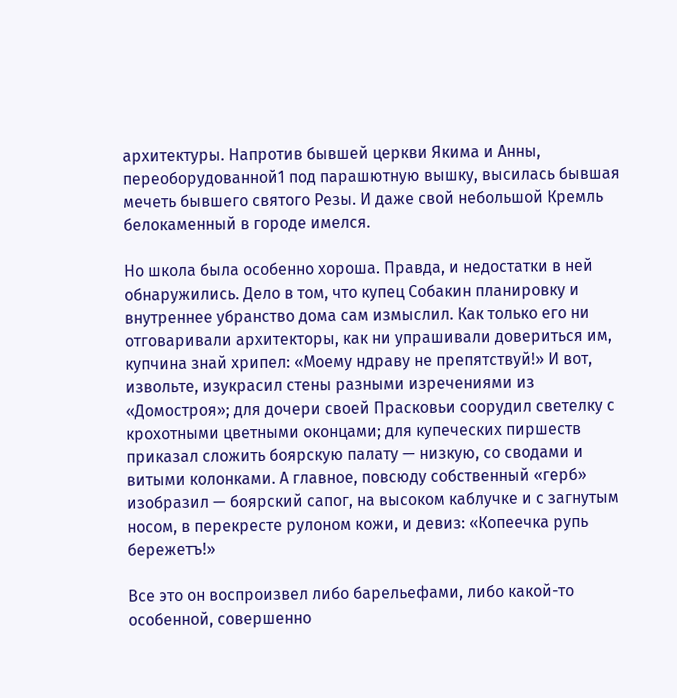архитектуры. Напротив бывшей церкви Якима и Анны, переоборудованной1 под парашютную вышку, высилась бывшая мечеть бывшего святого Резы. И даже свой небольшой Кремль белокаменный в городе имелся.

Но школа была особенно хороша. Правда, и недостатки в ней обнаружились. Дело в том, что купец Собакин планировку и внутреннее убранство дома сам измыслил. Как только его ни отговаривали архитекторы, как ни упрашивали довериться им, купчина знай хрипел: «Моему ндраву не препятствуй!» И вот, извольте, изукрасил стены разными изречениями из «Домостроя»; для дочери своей Прасковьи соорудил светелку с крохотными цветными оконцами; для купеческих пиршеств приказал сложить боярскую палату — низкую, со сводами и витыми колонками. А главное, повсюду собственный «герб» изобразил — боярский сапог, на высоком каблучке и с загнутым носом, в перекресте рулоном кожи, и девиз: «Копеечка рупь бережетъ!»

Все это он воспроизвел либо барельефами, либо какой-то особенной, совершенно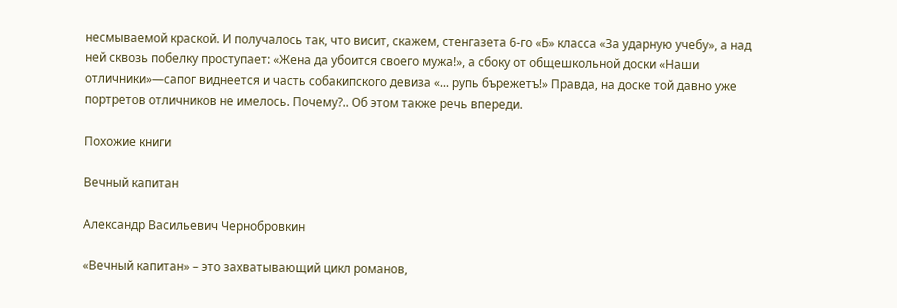несмываемой краской. И получалось так, что висит, скажем, стенгазета 6-го «Б» класса «За ударную учебу», а над ней сквозь побелку проступает: «Жена да убоится своего мужа!», а сбоку от общешкольной доски «Наши отличники»—сапог виднеется и часть собакипского девиза «... рупь бърежетъ!» Правда, на доске той давно уже портретов отличников не имелось. Почему?.. Об этом также речь впереди.

Похожие книги

Вечный капитан

Александр Васильевич Чернобровкин

«Вечный капитан» – это захватывающий цикл романов,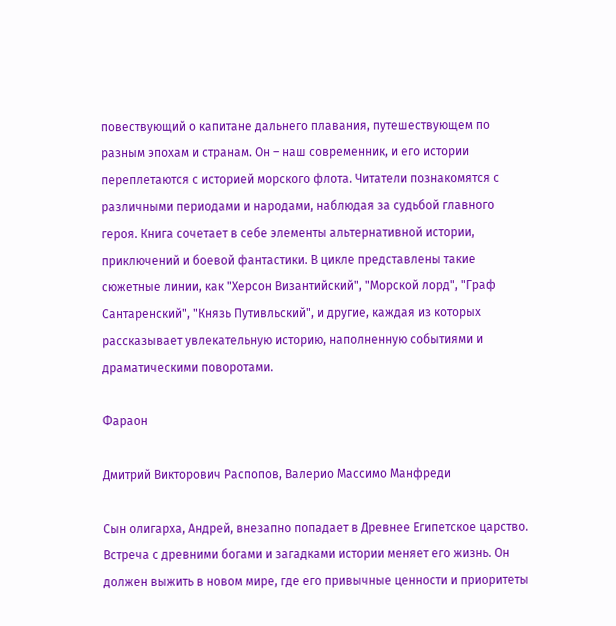повествующий о капитане дальнего плавания, путешествующем по разным эпохам и странам. Он – наш современник, и его истории переплетаются с историей морского флота. Читатели познакомятся с различными периодами и народами, наблюдая за судьбой главного героя. Книга сочетает в себе элементы альтернативной истории, приключений и боевой фантастики. В цикле представлены такие сюжетные линии, как "Херсон Византийский", "Морской лорд", "Граф Сантаренский", "Князь Путивльский", и другие, каждая из которых рассказывает увлекательную историю, наполненную событиями и драматическими поворотами.

Фараон

Дмитрий Викторович Распопов, Валерио Массимо Манфреди

Сын олигарха, Андрей, внезапно попадает в Древнее Египетское царство. Встреча с древними богами и загадками истории меняет его жизнь. Он должен выжить в новом мире, где его привычные ценности и приоритеты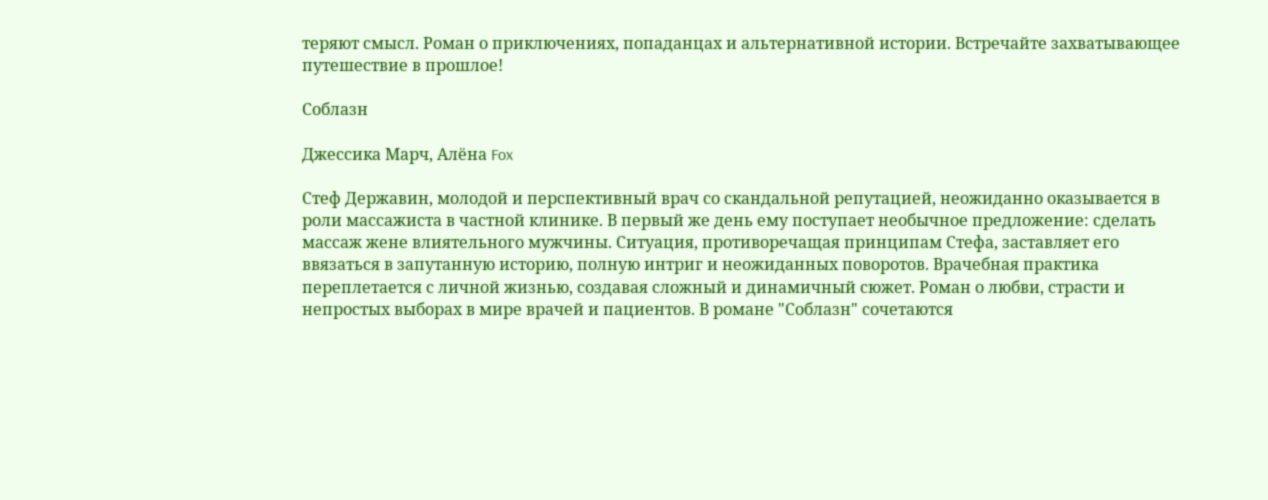теряют смысл. Роман о приключениях, попаданцах и альтернативной истории. Встречайте захватывающее путешествие в прошлое!

Соблазн

Джессика Марч, Алёна Fox

Стеф Державин, молодой и перспективный врач со скандальной репутацией, неожиданно оказывается в роли массажиста в частной клинике. В первый же день ему поступает необычное предложение: сделать массаж жене влиятельного мужчины. Ситуация, противоречащая принципам Стефа, заставляет его ввязаться в запутанную историю, полную интриг и неожиданных поворотов. Врачебная практика переплетается с личной жизнью, создавая сложный и динамичный сюжет. Роман о любви, страсти и непростых выборах в мире врачей и пациентов. В романе "Соблазн" сочетаются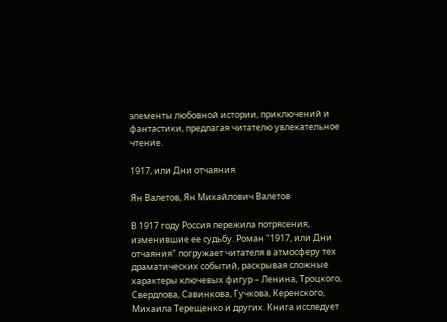элементы любовной истории, приключений и фантастики, предлагая читателю увлекательное чтение.

1917, или Дни отчаяния

Ян Валетов, Ян Михайлович Валетов

В 1917 году Россия пережила потрясения, изменившие ее судьбу. Роман "1917, или Дни отчаяния" погружает читателя в атмосферу тех драматических событий, раскрывая сложные характеры ключевых фигур – Ленина, Троцкого, Свердлова, Савинкова, Гучкова, Керенского, Михаила Терещенко и других. Книга исследует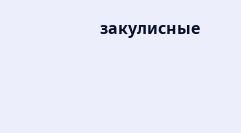закулисные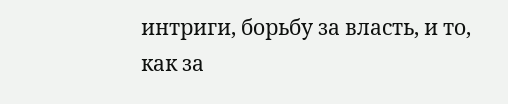интриги, борьбу за власть, и то, как за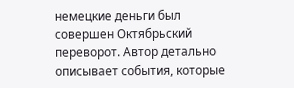немецкие деньги был совершен Октябрьский переворот. Автор детально описывает события, которые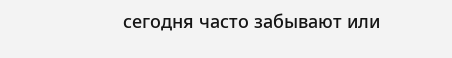сегодня часто забывают или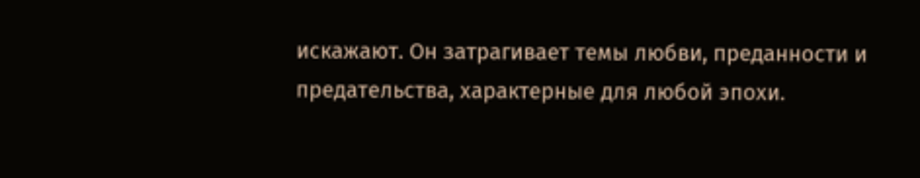искажают. Он затрагивает темы любви, преданности и предательства, характерные для любой эпохи.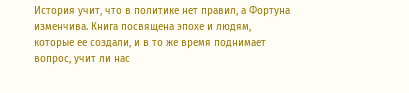История учит, что в политике нет правил, а Фортуна изменчива. Книга посвящена эпохе и людям, которые ее создали, и в то же время поднимает вопрос, учит ли нас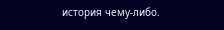история чему-либо.